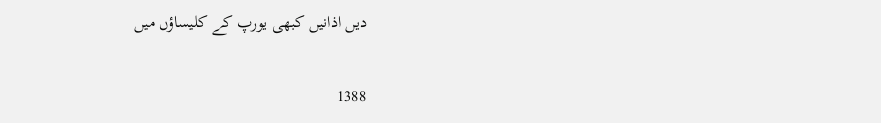دیں اذانیں کبھی یورپ کے کلیساؤں میں

1388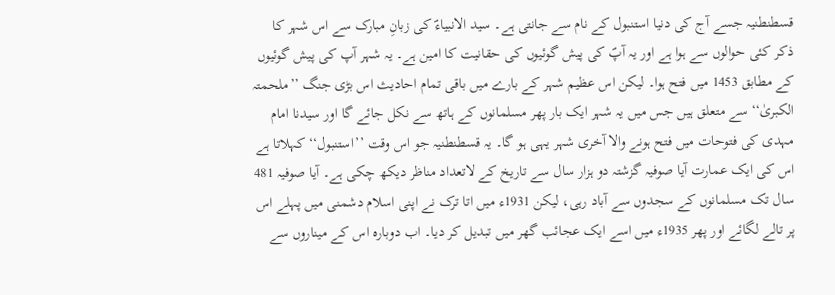قسطنطنیہ جسے آج کی دنیا استنبول کے نام سے جانتی ہے۔ سید الانبیاءؐ کی زبانِ مبارک سے اس شہر کا ذکر کئی حوالوں سے ہوا ہے اور یہ آپؐ کی پیش گوئیوں کی حقانیت کا امین ہے۔ یہ شہر آپ کی پیش گوئیوں کے مطابق 1453 میں فتح ہوا۔ لیکن اس عظیم شہر کے بارے میں باقی تمام احادیث اس بڑی جنگ ’’ملحمتہ الکبریٰ‘‘ سے متعلق ہیں جس میں یہ شہر ایک بار پھر مسلمانوں کے ہاتھ سے نکل جائے گا اور سیدنا امام مہدی کی فتوحات میں فتح ہونے والا آخری شہر یہی ہو گا۔ یہ قسطنطنیہ جو اس وقت ’’استنبول‘‘ کہلاتا ہے اس کی ایک عمارت آیا صوفیہ گزشتہ دو ہزار سال سے تاریخ کے لاتعداد مناظر دیکھ چکی ہے۔ آیا صوفیہ 481 سال تک مسلمانوں کے سجدوں سے آباد رہی، لیکن 1931ء میں اتا ترک نے اپنی اسلام دشمنی میں پہلے اس پر تالے لگائے اور پھر 1935ء میں اسے ایک عجائب گھر میں تبدیل کر دیا۔ اب دوبارہ اس کے میناروں سے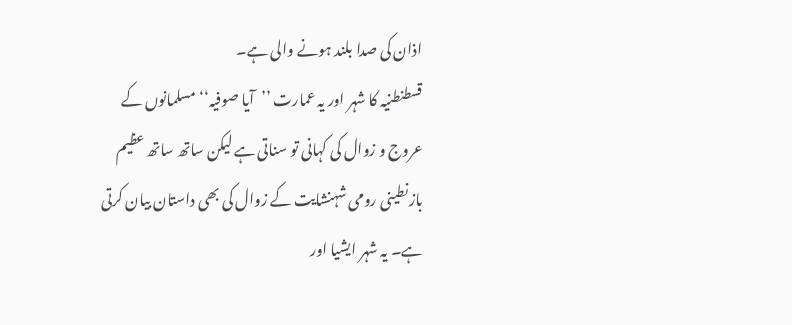اذان کی صدا بلند ہونے والی ہے۔
قسطنطنیہ کا شہر اور یہ عمارت ’’آیا صوفیہ‘‘ مسلمانوں کے عروج و زوال کی کہانی تو سناتی ہے لیکن ساتھ ساتھ عظیم بازنطینی رومی شہنشایت کے زوال کی بھی داستان بیان کرتی ہے۔ یہ شہر ایشیا اور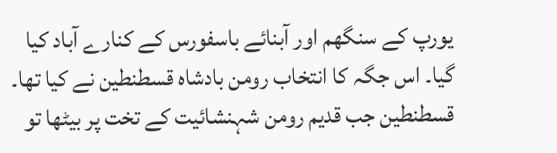یورپ کے سنگھم اور آبنائے باسفورس کے کنارے آباد کیا گیا۔ اس جگہ کا انتخاب رومن بادشاہ قسطنطین نے کیا تھا۔ قسطنطین جب قدیم رومن شہنشائیت کے تخت پر بیٹھا تو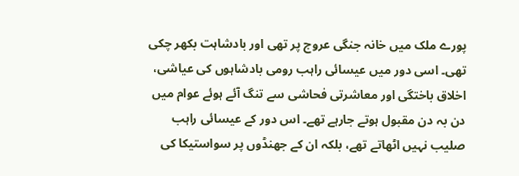پورے ملک میں خانہ جنگی عروج پر تھی اور بادشاہت بکھر چکی تھی۔ اسی دور میں عیسائی راہب رومی بادشاہوں کی عیاشی، اخلاق باختگی اور معاشرتی فحاشی سے تنگ آئے ہوئے عوام میں دن بہ دن مقبول ہوتے جارہے تھے۔ اس دور کے عیسائی راہب صلیب نہیں اٹھاتے تھے، بلکہ ان کے جھنڈوں پر سواستیکا کی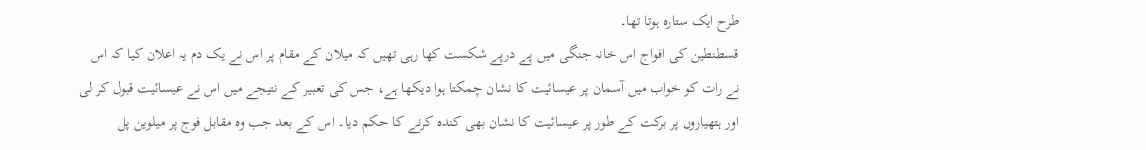طرح ایک ستارہ ہوتا تھا۔
قسطنطین کی افواج اس خانہ جنگی میں پے درپے شکست کھا رہی تھیں کہ میلان کے مقام پر اس نے یک دم یہ اعلان کیا کہ اس نے رات کو خواب میں آسمان پر عیسائیت کا نشان چمکتا ہوا دیکھا ہے، جس کی تعبیر کے نتیجے میں اس نے عیسائیت قبول کر لی اور ہتھیاروں پر برکت کے طور پر عیسائیت کا نشان بھی کندہ کرنے کا حکم دیا۔ اس کے بعد جب وہ مقابل فوج پر میلوین پل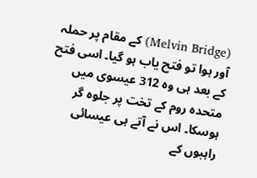(Melvin Bridge) کے مقام پر حملہ آور ہوا تو فتح یاب ہو گیا۔ اسی فتح کے بعد ہی وہ 312 عیسوی میں متحدہ روم کے تخت پر جلوہ گر ہوسکا۔ اس نے آتے ہی عیسائی راہبوں کے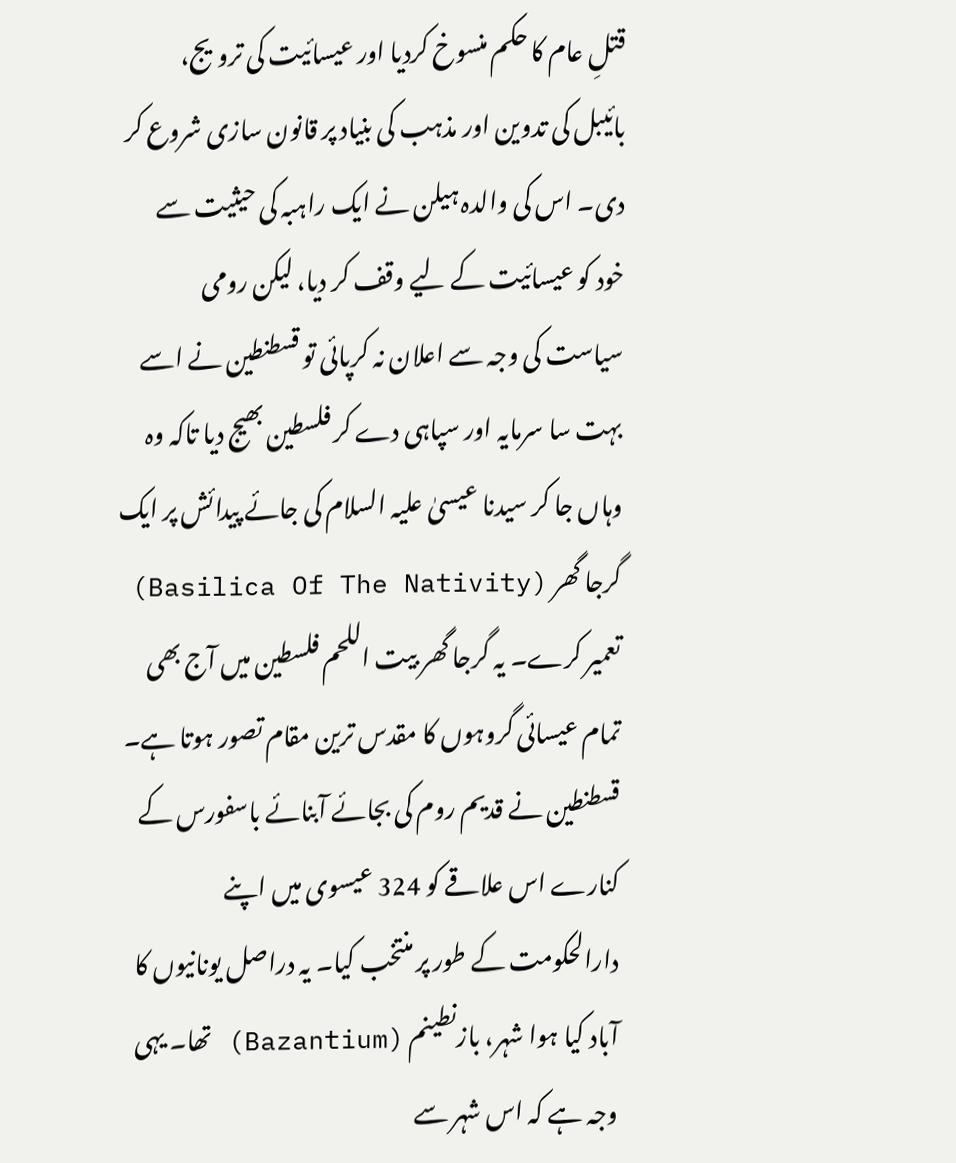قتلِ عام کا حکم منسوخ کردیا اور عیسائیت کی ترویج، بائیبل کی تدوین اور مذہب کی بنیاد پر قانون سازی شروع کر دی۔ اس کی والدہ ہیلن نے ایک راہبہ کی حیثیت سے خود کو عیسائیت کے لیے وقف کر دیا، لیکن رومی سیاست کی وجہ سے اعلان نہ کرپائی تو قسطنطین نے اسے بہت سا سرمایہ اور سپاہی دے کر فلسطین بھیج دیا تاکہ وہ وہاں جا کر سیدنا عیسیٰ علیہ السلام کی جائے پیدائش پر ایک گرجا گھر (Basilica Of The Nativity) تعمیر کرے۔ یہ گرجا گھر بیت اللحم فلسطین میں آج بھی تمام عیسائی گروہوں کا مقدس ترین مقام تصور ہوتا ہے۔ قسطنطین نے قدیم روم کی بجائے آبنائے باسفورس کے کنارے اس علاقے کو 324 عیسوی میں اپنے دارالحکومت کے طور پر منتخب کیا۔ یہ دراصل یونانیوں کا آباد کیا ہوا شہر، بازنطینم (Bazantium) تھا۔ یہی وجہ ہے کہ اس شہر سے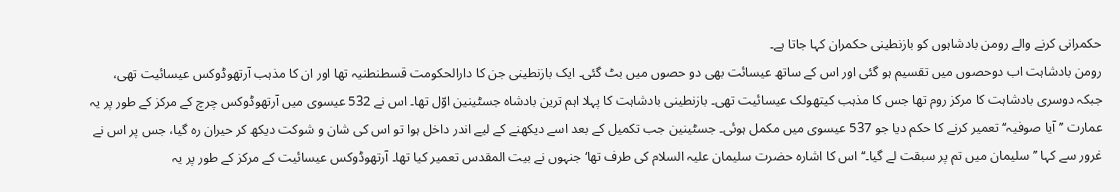حکمرانی کرنے والے رومن بادشاہوں کو بازنطینی حکمران کہا جاتا ہے۔
رومن بادشاہت اب دوحصوں میں تقسیم ہو گئی اور اس کے ساتھ عیسائت بھی دو حصوں میں بٹ گئی۔ ایک بازنطینی جن کا دارالحکومت قسطنطنیہ تھا اور ان کا مذہب آرتھوڈوکس عیسائیت تھی، جبکہ دوسری بادشاہت کا مرکز روم تھا جس کا مذہب کیتھولک عیسائیت تھی۔ بازنطینی بادشاہت کا پہلا اہم ترین بادشاہ جسٹینین اوّل تھا۔ اس نے 532 عیسوی میں آرتھوڈوکس چرچ کے مرکز کے طور پر یہ عمارت ’’آیا صوفیہ‘‘ تعمیر کرنے کا حکم دیا جو 537 عیسوی میں مکمل ہوئی۔ جسٹینین جب تکمیل کے بعد اسے دیکھنے کے لیے اندر داخل ہوا تو اس کی شان و شوکت دیکھ کر حیران رہ گیا، جس پر اس نے غرور سے کہا ’’سلیمان میں تم پر سبقت لے گیا۔‘‘ اس کا اشارہ حضرت سلیمان علیہ السلام کی طرف تھا‘ جنہوں نے بیت المقدس تعمیر کیا تھا۔ آرتھوڈوکس عیسائیت کے مرکز کے طور پر یہ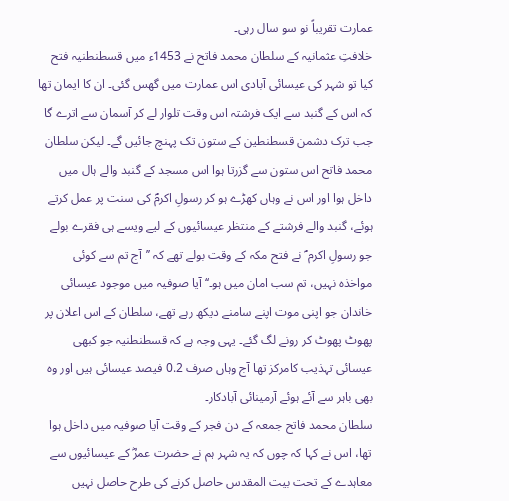عمارت تقریباً نو سو سال رہی۔
خلافتِ عثمانیہ کے سلطان محمد فاتح نے 1453ء میں قسطنطنیہ فتح کیا تو شہر کی عیسائی آبادی اس عمارت میں گھس گئی۔ ان کا ایمان تھا کہ اس کے گنبد سے ایک فرشتہ اس وقت تلوار لے کر آسمان سے اترے گا جب ترک دشمن قسطنطین کے ستون تک پہنچ جائیں گے۔ لیکن سلطان محمد فاتح اس ستون سے گزرتا ہوا اس مسجد کے گنبد والے ہال میں داخل ہوا اور اس نے وہاں کھڑے ہو کر رسولِ اکرمؐ کی سنت پر عمل کرتے ہوئے، گنبد والے فرشتے کے منتظر عیسائیوں کے لیے ویسے ہی فقرے بولے جو رسولِ اکرم ؐ نے فتح مکہ کے وقت بولے تھے کہ ’’آج تم سے کوئی مواخذہ نہیں، تم سب امان میں ہو۔‘‘ آیا صوفیہ میں موجود عیسائی خاندان جو اپنی موت اپنے سامنے دیکھ رہے تھے، سلطان کے اس اعلان پر پھوٹ پھوٹ کر رونے لگ گئے۔ یہی وجہ ہے کہ قسطنطنیہ جو کبھی عیسائی تہذیب کامرکز تھا آج وہاں صرف 0.2 فیصد عیسائی ہیں اور وہ بھی باہر سے آئے ہوئے آرمینائی آبادکار۔
سلطان محمد فاتح جمعہ کے دن فجر کے وقت آیا صوفیہ میں داخل ہوا تھا، اس نے کہا کہ چوں کہ یہ شہر ہم نے حضرت عمرؓ کے عیسائیوں سے معاہدے کے تحت بیت المقدس حاصل کرنے کی طرح حاصل نہیں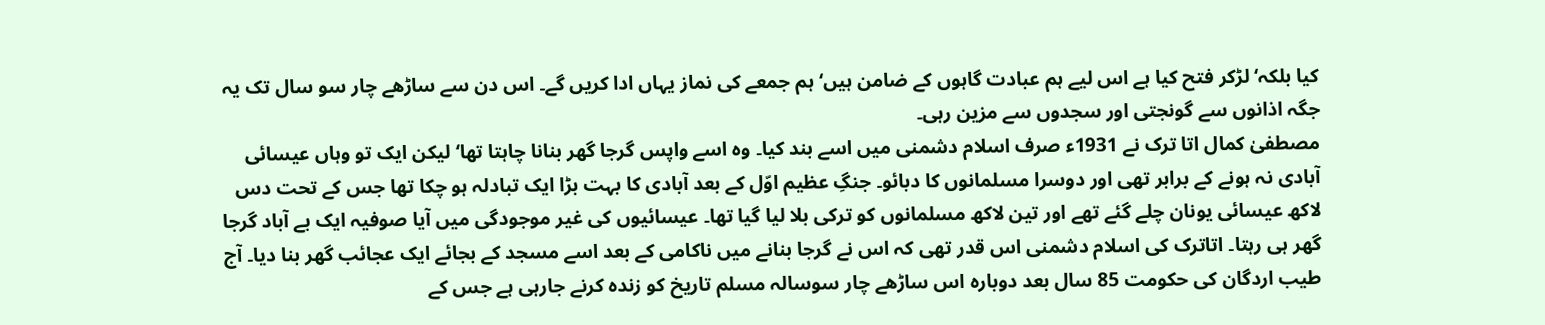کیا بلکہ‘ لڑکر فتح کیا ہے اس لیے ہم عبادت گاہوں کے ضامن ہیں‘ ہم جمعے کی نماز یہاں ادا کریں گے۔ اس دن سے ساڑھے چار سو سال تک یہ جگہ اذانوں سے گونجتی اور سجدوں سے مزین رہی۔
مصطفیٰ کمال اتا ترک نے 1931ء صرف اسلام دشمنی میں اسے بند کیا۔ وہ اسے واپس گرجا گھر بنانا چاہتا تھا‘ لیکن ایک تو وہاں عیسائی آبادی نہ ہونے کے برابر تھی اور دوسرا مسلمانوں کا دبائو۔ جنگِ عظیم اوّل کے بعد آبادی کا بہت بڑا ایک تبادلہ ہو چکا تھا جس کے تحت دس لاکھ عیسائی یونان چلے گئے تھے اور تین لاکھ مسلمانوں کو ترکی بلا لیا گیا تھا۔ عیسائیوں کی غیر موجودگی میں آیا صوفیہ ایک بے آباد گرجا گھر ہی رہتا۔ اتاترک کی اسلام دشمنی اس قدر تھی کہ اس نے گرجا بنانے میں ناکامی کے بعد اسے مسجد کے بجائے ایک عجائب گھر بنا دیا۔ آج طیب اردگان کی حکومت 85 سال بعد دوبارہ اس ساڑھے چار سوسالہ مسلم تاریخ کو زندہ کرنے جارہی ہے جس کے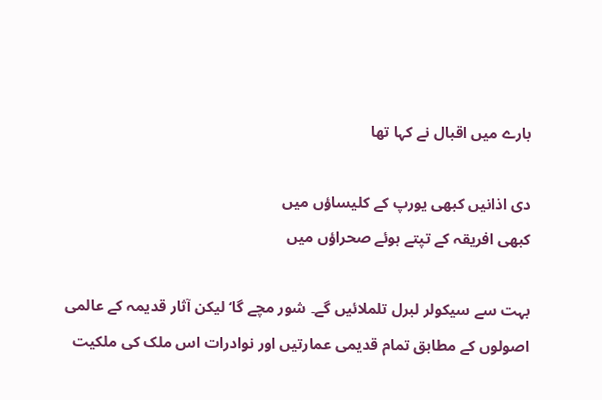بارے میں اقبال نے کہا تھا

دی اذانیں کبھی یورپ کے کلیساؤں میں
کبھی افریقہ کے تپتے ہوئے صحراؤں میں

بہت سے سیکولر لبرل تلملائیں گے۔ شور مچے گا‘ لیکن آثار قدیمہ کے عالمی اصولوں کے مطابق تمام قدیمی عمارتیں اور نوادرات اس ملک کی ملکیت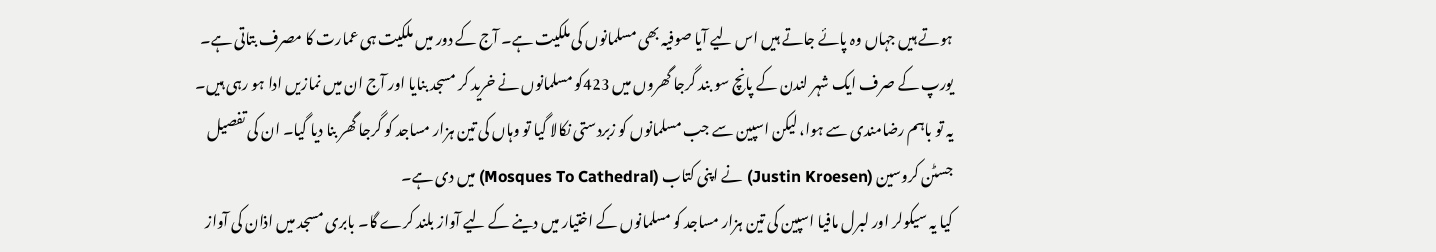ہوتے ہیں جہاں وہ پائے جاتے ہیں اس لیے آیا صوفیہ بھی مسلمانوں کی ملکیت ہے۔ آج کے دور میں ملکیت ہی عمارت کا مصرف بتاتی ہے۔ یورپ کے صرف ایک شہر لندن کے پانچ سو بند گرجا گھروں میں 423کو مسلمانوں نے خرید کر مسجد بنایا اور آج ان میں نمازیں ادا ہو رہی ہیں۔ یہ تو باہم رضامندی سے ہوا، لیکن اسپین سے جب مسلمانوں کو زبردستی نکالا گیا تو وہاں کی تین ہزار مساجد کو گرجا گھر بنا دیا گیا۔ ان کی تفصیل جسٹن کروسین (Justin Kroesen) نے اپنی کتاب (Mosques To Cathedral) میں دی ہے۔
کیا یہ سیکولر اور لبرل مافیا اسپین کی تین ہزار مساجد کو مسلمانوں کے اختیار میں دینے کے لیے آواز بلند کرے گا۔ بابری مسجد میں اذان کی آواز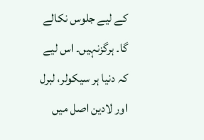کے لیے جلوس نکالے گا۔ ہرگزنہیں۔ اس لیے کہ دنیا ہر سیکولر، لبرل اور لادین اصل میں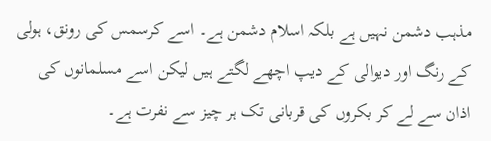مذہب دشمن نہیں ہے بلکہ اسلام دشمن ہے۔ اسے کرسمس کی رونق، ہولی کے رنگ اور دیوالی کے دیپ اچھے لگتے ہیں لیکن اسے مسلمانوں کی اذان سے لے کر بکروں کی قربانی تک ہر چیز سے نفرت ہے۔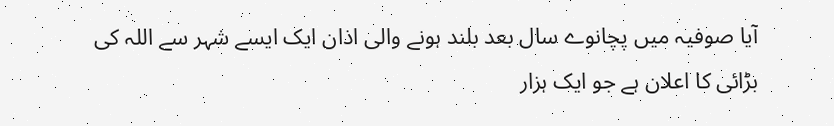آیا صوفیہ میں پچانوے سال بعد بلند ہونے والی اذان ایک ایسے شہر سے اللہ کی بڑائی کا اعلان ہے جو ایک ہزار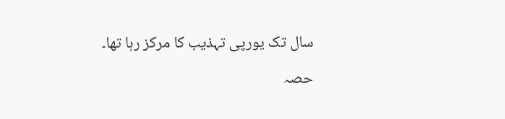سال تک یورپی تہذیب کا مرکز رہا تھا۔

حصہ